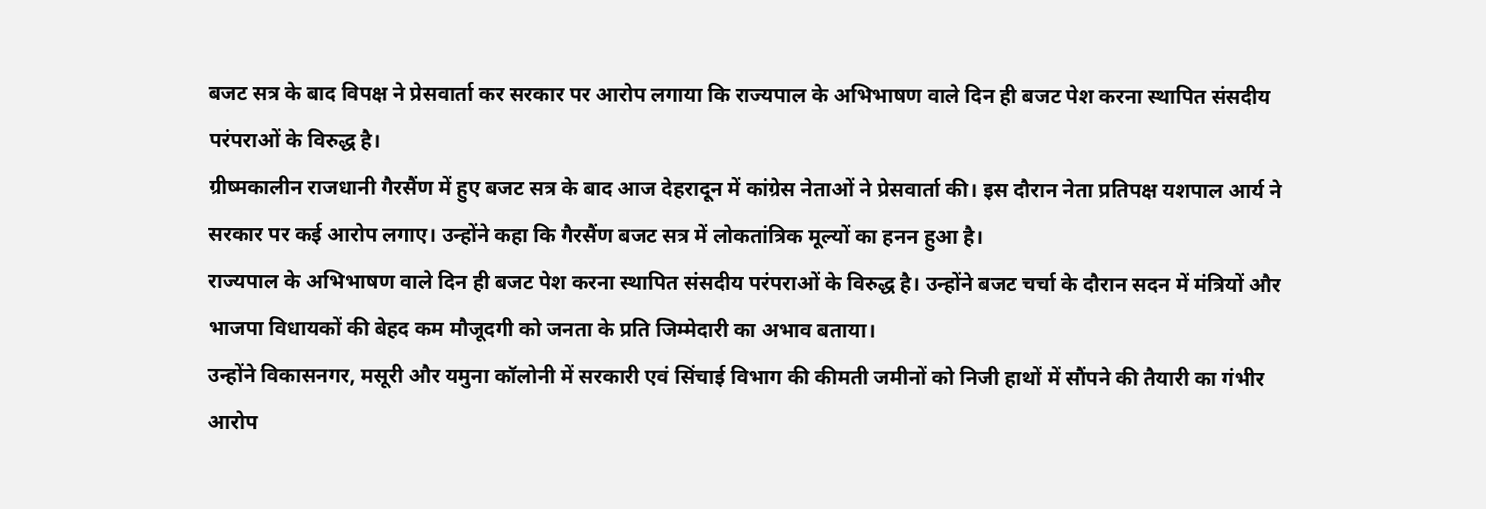बजट सत्र के बाद विपक्ष ने प्रेसवार्ता कर सरकार पर आरोप लगाया कि राज्यपाल के अभिभाषण वाले दिन ही बजट पेश करना स्थापित संसदीय परंपराओं के विरुद्ध है।
ग्रीष्मकालीन राजधानी गैरसैंण में हुए बजट सत्र के बाद आज देहरादून में कांग्रेस नेताओं ने प्रेसवार्ता की। इस दौरान नेता प्रतिपक्ष यशपाल आर्य ने सरकार पर कई आरोप लगाए। उन्होंने कहा कि गैरसैंण बजट सत्र में लोकतांत्रिक मूल्यों का हनन हुआ है।
राज्यपाल के अभिभाषण वाले दिन ही बजट पेश करना स्थापित संसदीय परंपराओं के विरुद्ध है। उन्होंने बजट चर्चा के दौरान सदन में मंत्रियों और भाजपा विधायकों की बेहद कम मौजूदगी को जनता के प्रति जिम्मेदारी का अभाव बताया।
उन्होंने विकासनगर, मसूरी और यमुना कॉलोनी में सरकारी एवं सिंचाई विभाग की कीमती जमीनों को निजी हाथों में सौंपने की तैयारी का गंभीर आरोप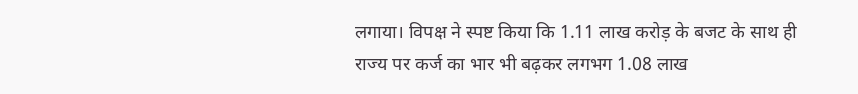लगाया। विपक्ष ने स्पष्ट किया कि 1.11 लाख करोड़ के बजट के साथ ही राज्य पर कर्ज का भार भी बढ़कर लगभग 1.08 लाख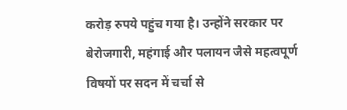करोड़ रुपये पहुंच गया है। उन्होंने सरकार पर बेरोजगारी, महंगाई और पलायन जैसे महत्वपूर्ण विषयों पर सदन में चर्चा से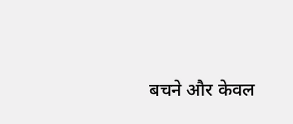बचने और केवल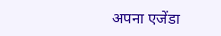अपना एजेंडा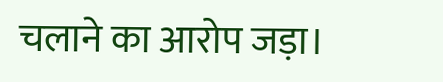चलाने का आरोप जड़ा।